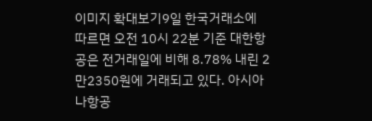이미지 확대보기9일 한국거래소에 따르면 오전 10시 22분 기준 대한항공은 전거래일에 비해 8.78% 내린 2만2350원에 거래되고 있다. 아시아나항공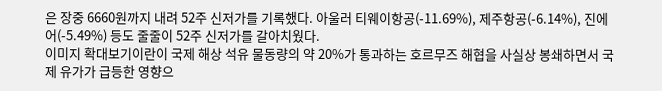은 장중 6660원까지 내려 52주 신저가를 기록했다. 아울러 티웨이항공(-11.69%), 제주항공(-6.14%), 진에어(-5.49%) 등도 줄줄이 52주 신저가를 갈아치웠다.
이미지 확대보기이란이 국제 해상 석유 물동량의 약 20%가 통과하는 호르무즈 해협을 사실상 봉쇄하면서 국제 유가가 급등한 영향으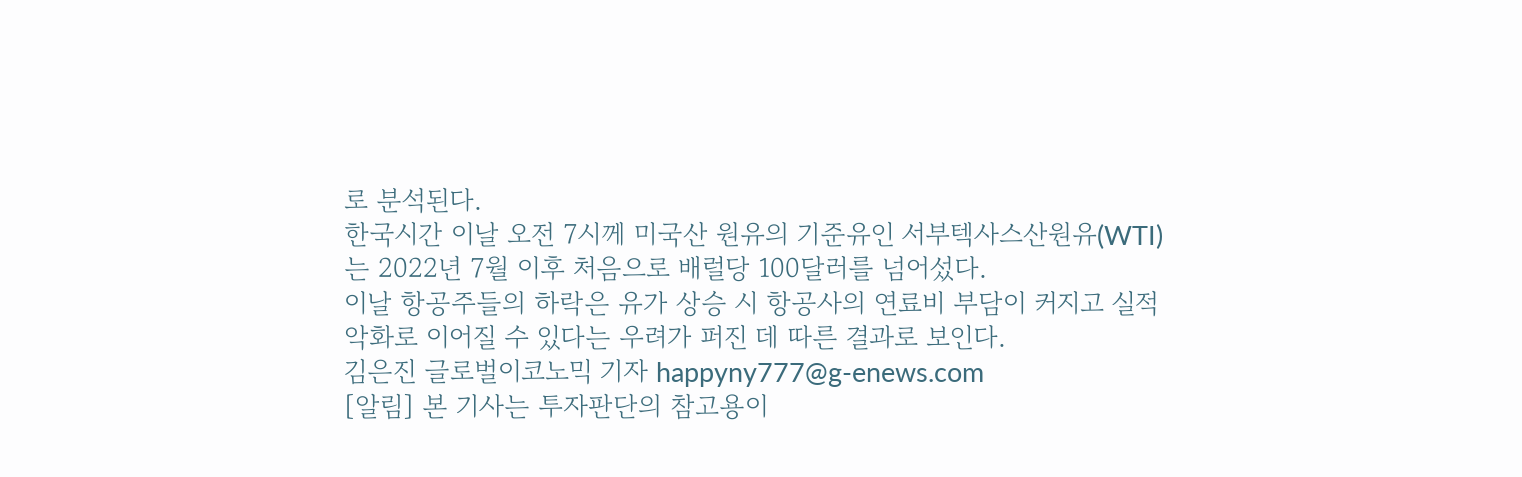로 분석된다.
한국시간 이날 오전 7시께 미국산 원유의 기준유인 서부텍사스산원유(WTI)는 2022년 7월 이후 처음으로 배럴당 100달러를 넘어섰다.
이날 항공주들의 하락은 유가 상승 시 항공사의 연료비 부담이 커지고 실적 악화로 이어질 수 있다는 우려가 퍼진 데 따른 결과로 보인다.
김은진 글로벌이코노믹 기자 happyny777@g-enews.com
[알림] 본 기사는 투자판단의 참고용이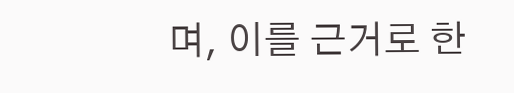며, 이를 근거로 한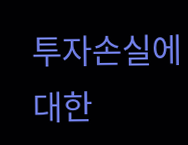투자손실에 대한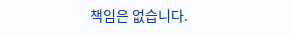책임은 없습니다.